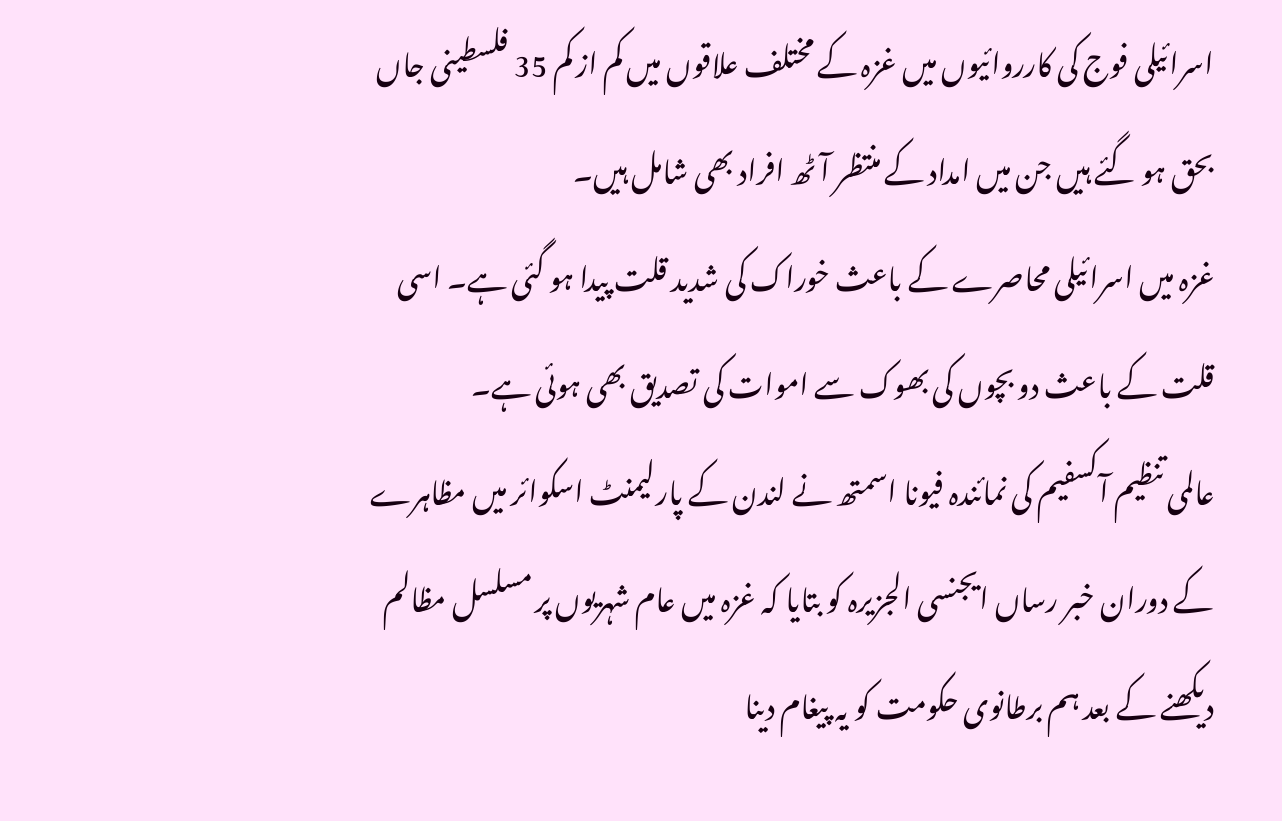اسرائیلی فوج کی کارروائیوں میں غزہ کے مختلف علاقوں میں کم از کم 35 فلسطینی جاں بحق ہو گئے ہیں جن میں امداد کے منتظر آٹھ افراد بھی شامل ہیں۔
غزہ میں اسرائیلی محاصرے کے باعث خوراک کی شدید قلت پیدا ہو گئی ہے۔ اسی قلت کے باعث دو بچوں کی بھوک سے اموات کی تصدیق بھی ہوئی ہے۔
عالمی تنظیم آکسفیم کی نمائندہ فیونا اسمتھ نے لندن کے پارلیمنٹ اسکوائر میں مظاہرے کے دوران خبر رساں ایجنسی الجزیرہ کو بتایا کہ غزہ میں عام شہریوں پر مسلسل مظالم دیکھنے کے بعد ہم برطانوی حکومت کو یہ پیغام دینا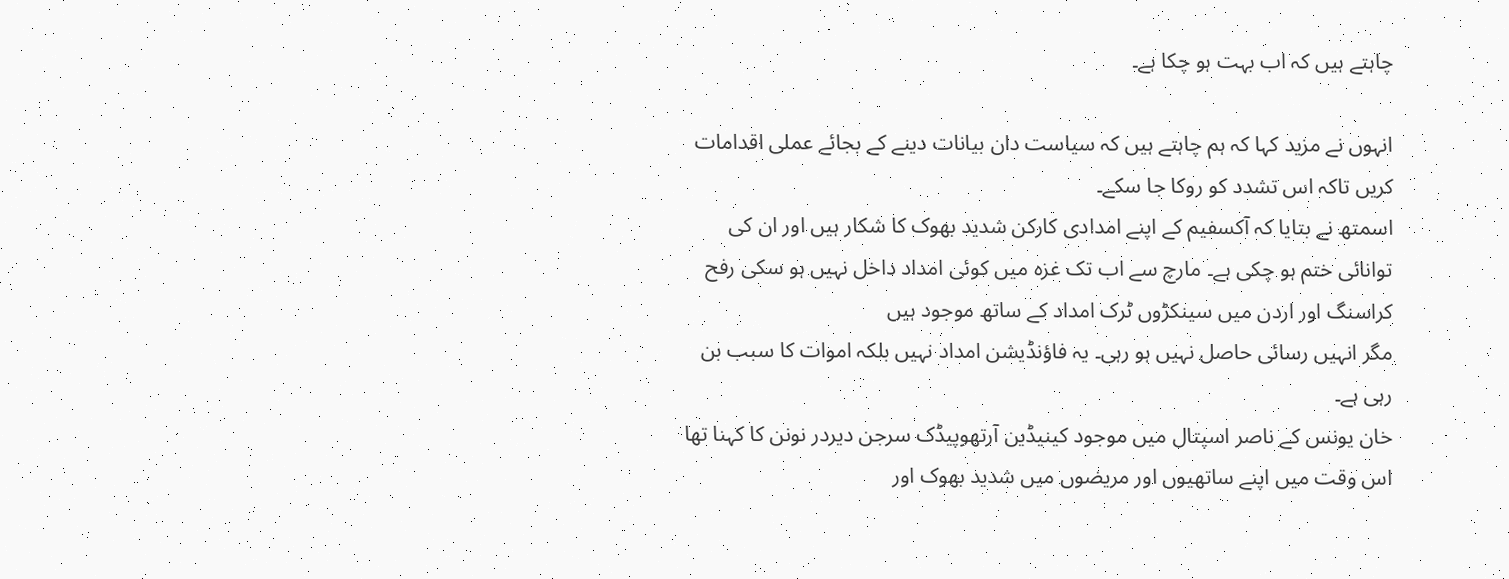چاہتے ہیں کہ اب بہت ہو چکا ہے۔

انہوں نے مزید کہا کہ ہم چاہتے ہیں کہ سیاست دان بیانات دینے کے بجائے عملی اقدامات کریں تاکہ اس تشدد کو روکا جا سکے۔
اسمتھ نے بتایا کہ آکسفیم کے اپنے امدادی کارکن شدید بھوک کا شکار ہیں اور ان کی توانائی ختم ہو چکی ہے۔ مارچ سے اب تک غزہ میں کوئی امداد داخل نہیں ہو سکی رفح کراسنگ اور اردن میں سینکڑوں ٹرک امداد کے ساتھ موجود ہیں
مگر انہیں رسائی حاصل نہیں ہو رہی۔ یہ فاؤنڈیشن امداد نہیں بلکہ اموات کا سبب بن رہی ہے۔
خان یونس کے ناصر اسپتال میں موجود کینیڈین آرتھوپیڈک سرجن دیردر نونن کا کہنا تھا اس وقت میں اپنے ساتھیوں اور مریضوں میں شدید بھوک اور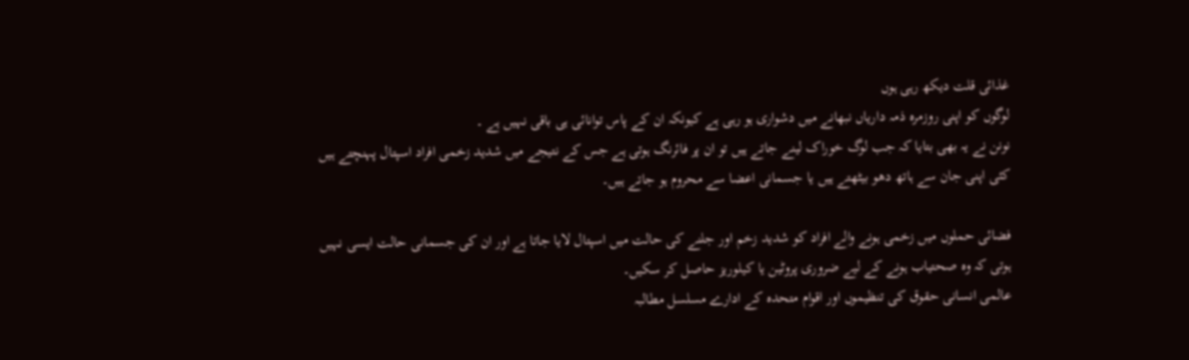غذائی قلت دیکھ رہی ہوں
لوگوں کو اپنی روزمرہ ذمہ داریاں نبھانے میں دشواری ہو رہی ہے کیونکہ ان کے پاس توانائی ہی باقی نہیں ہے ۔
نونن نے یہ بھی بتایا کہ جب لوگ خوراک لینے جاتے ہیں تو ان پر فائرنگ ہوتی ہے جس کے نتیجے میں شدید زخمی افراد اسپتال پہنچتے ہیں کئی اپنی جان سے ہاتھ دھو بیٹھتے ہیں یا جسمانی اعضا سے محروم ہو جاتے ہیں۔

فضائی حملوں میں زخمی ہونے والے افراد کو شدید زخم اور جلنے کی حالت میں اسپتال لایا جاتا ہے اور ان کی جسمانی حالت ایسی نہیں ہوتی کہ وہ صحتیاب ہونے کے لیے ضروری پروٹین یا کیلوریز حاصل کر سکیں۔
عالمی انسانی حقوق کی تنظیموں اور اقوام متحدہ کے ادارے مسلسل مطالبہ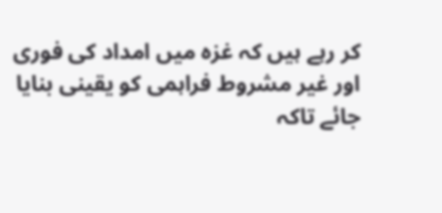کر رہے ہیں کہ غزہ میں امداد کی فوری اور غیر مشروط فراہمی کو یقینی بنایا جائے تاکہ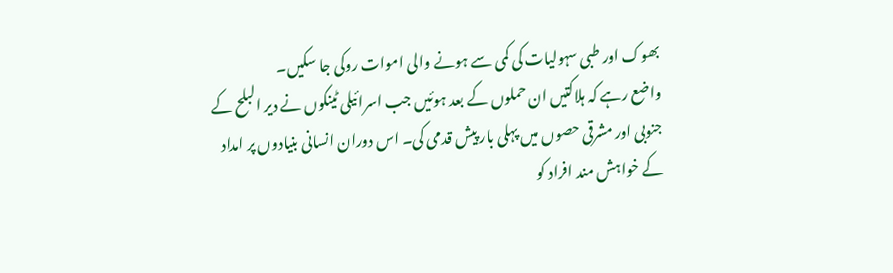بھوک اور طبی سہولیات کی کمی سے ہونے والی اموات روکی جا سکیں۔
واضع رہے کہ ہلاکتیں ان حملوں کے بعد ہوئیں جب اسرائیلی ٹینکوں نے دیر البلح کے جنوبی اور مشرقی حصوں میں پہلی بار پیش قدمی کی۔ اس دوران انسانی بنیادوں پر امداد کے خواہش مند افراد کو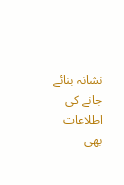نشانہ بنائے جانے کی اطلاعات بھی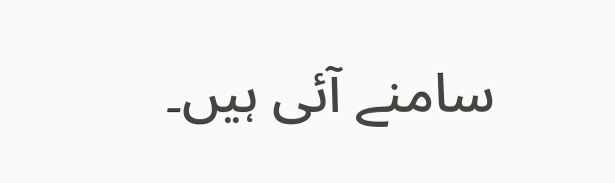سامنے آئی ہیں۔